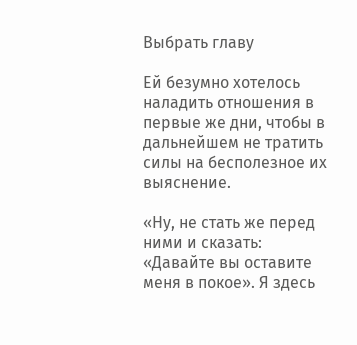Выбрать главу

Ей безумно хотелось наладить отношения в первые же дни, чтобы в дальнейшем не тратить силы на бесполезное их выяснение.

«Ну, не стать же перед ними и сказать: «Давайте вы оставите меня в покое». Я здесь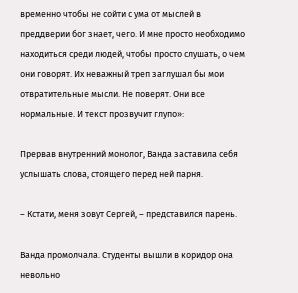временно чтобы не сойти с ума от мыслей в преддверии бог знает, чего. И мне просто необходимо находиться среди людей, чтобы просто слушать, о чем они говорят. Их неважный треп заглушал бы мои отвратительные мысли. Не поверят. Они все нормальные. И текст прозвучит глупо»:

Прервав внутренний монолог, Ванда заставила себя услышать слова, стоящего перед ней парня.

– Кстати, меня зовут Сергей, – представился парень.

Ванда промолчала. Студенты вышли в коридор она невольно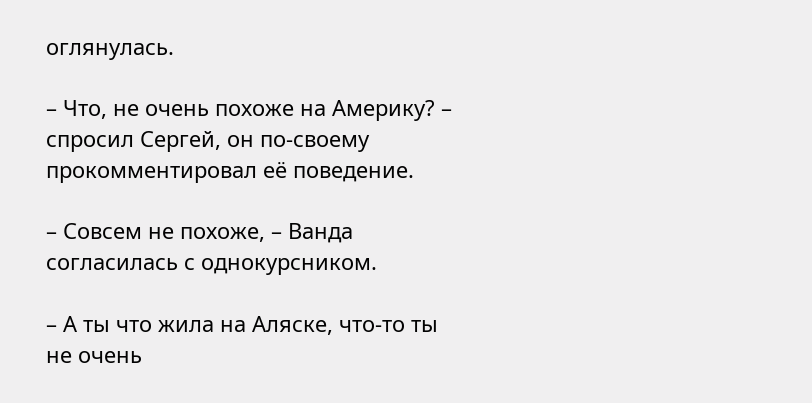оглянулась.

– Что, не очень похоже на Америку? – спросил Сергей, он по-своему прокомментировал её поведение.

– Совсем не похоже, – Ванда согласилась с однокурсником.

– А ты что жила на Аляске, что-то ты не очень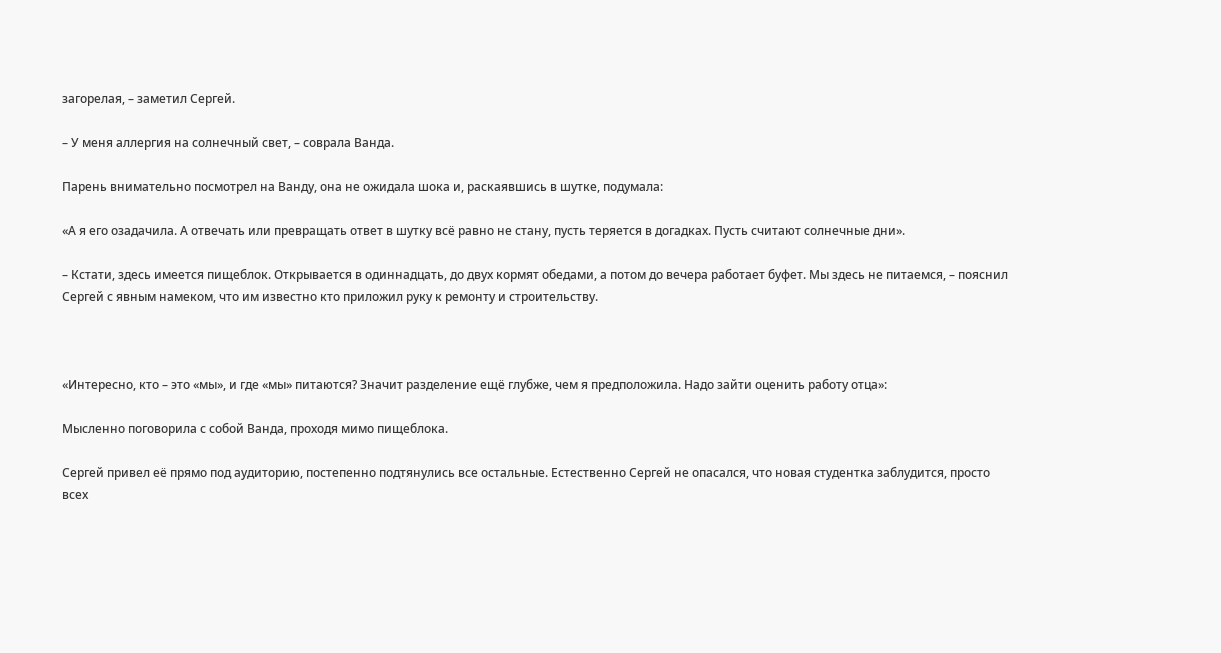загорелая, – заметил Сергей.

– У меня аллергия на солнечный свет, – соврала Ванда.

Парень внимательно посмотрел на Ванду, она не ожидала шока и, раскаявшись в шутке, подумала:

«А я его озадачила. А отвечать или превращать ответ в шутку всё равно не стану, пусть теряется в догадках. Пусть считают солнечные дни».

– Кстати, здесь имеется пищеблок. Открывается в одиннадцать, до двух кормят обедами, а потом до вечера работает буфет. Мы здесь не питаемся, – пояснил Сергей с явным намеком, что им известно кто приложил руку к ремонту и строительству.



«Интересно, кто – это «мы», и где «мы» питаются? Значит разделение ещё глубже, чем я предположила. Надо зайти оценить работу отца»:

Мысленно поговорила с собой Ванда, проходя мимо пищеблока.

Сергей привел её прямо под аудиторию, постепенно подтянулись все остальные. Естественно Сергей не опасался, что новая студентка заблудится, просто всех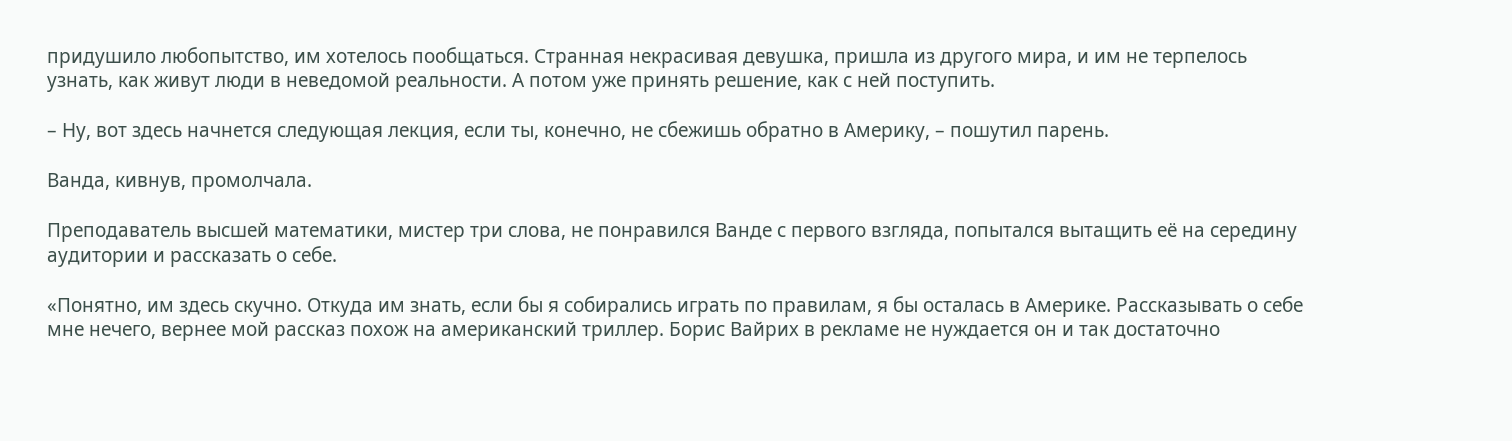придушило любопытство, им хотелось пообщаться. Странная некрасивая девушка, пришла из другого мира, и им не терпелось узнать, как живут люди в неведомой реальности. А потом уже принять решение, как с ней поступить.

– Ну, вот здесь начнется следующая лекция, если ты, конечно, не сбежишь обратно в Америку, – пошутил парень.

Ванда, кивнув, промолчала.

Преподаватель высшей математики, мистер три слова, не понравился Ванде с первого взгляда, попытался вытащить её на середину аудитории и рассказать о себе.

«Понятно, им здесь скучно. Откуда им знать, если бы я собирались играть по правилам, я бы осталась в Америке. Рассказывать о себе мне нечего, вернее мой рассказ похож на американский триллер. Борис Вайрих в рекламе не нуждается он и так достаточно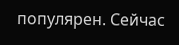популярен. Сейчас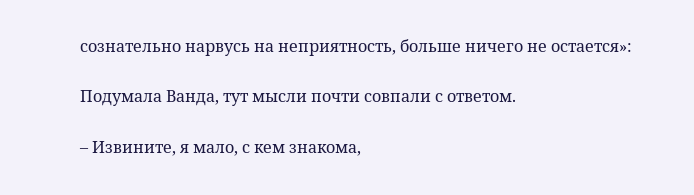сознательно нарвусь на неприятность, больше ничего не остается»:

Подумала Ванда, тут мысли почти совпали с ответом.

– Извините, я мало, с кем знакома,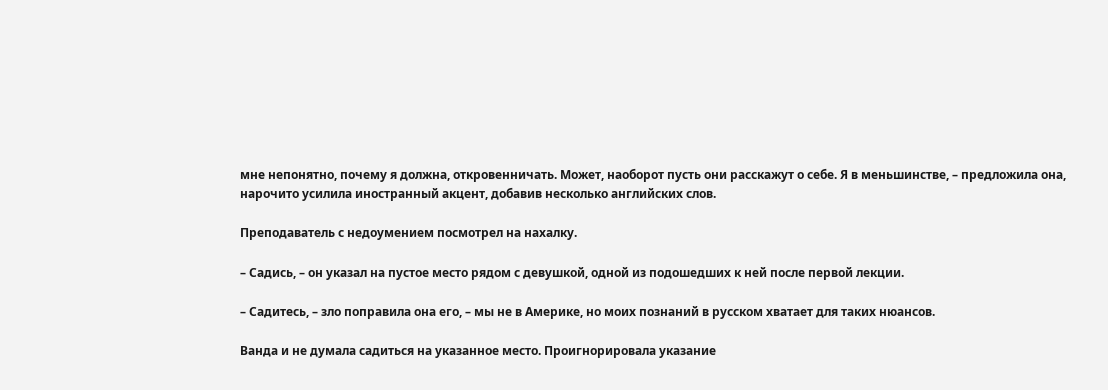мне непонятно, почему я должна, откровенничать. Может, наоборот пусть они расскажут о себе. Я в меньшинстве, – предложила она, нарочито усилила иностранный акцент, добавив несколько английских слов.

Преподаватель с недоумением посмотрел на нахалку.

– Садись, – он указал на пустое место рядом с девушкой, одной из подошедших к ней после первой лекции.

– Садитесь, – зло поправила она его, – мы не в Америке, но моих познаний в русском хватает для таких нюансов.

Ванда и не думала садиться на указанное место. Проигнорировала указание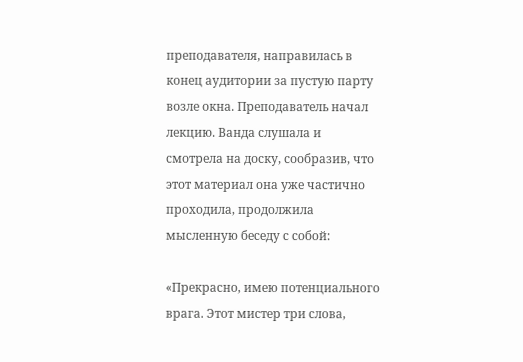преподавателя, направилась в конец аудитории за пустую парту возле окна. Преподаватель начал лекцию. Ванда слушала и смотрела на доску, сообразив, что этот материал она уже частично проходила, продолжила мысленную беседу с собой:

«Прекрасно, имею потенциального врага. Этот мистер три слова,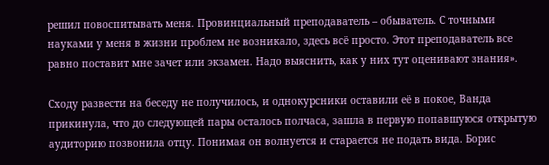решил повоспитывать меня. Провинциальный преподаватель – обыватель. С точными науками у меня в жизни проблем не возникало, здесь всё просто. Этот преподаватель все равно поставит мне зачет или экзамен. Надо выяснить, как у них тут оценивают знания».

Сходу развести на беседу не получилось, и однокурсники оставили её в покое, Ванда прикинула, что до следующей пары осталось полчаса, зашла в первую попавшуюся открытую аудиторию позвонила отцу. Понимая он волнуется и старается не подать вида. Борис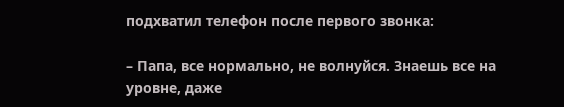подхватил телефон после первого звонка:

– Папа, все нормально, не волнуйся. Знаешь все на уровне, даже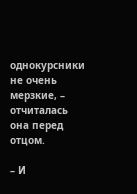однокурсники не очень мерзкие, – отчиталась она перед отцом.

– И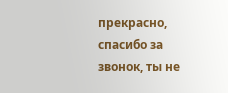прекрасно, спасибо за звонок, ты не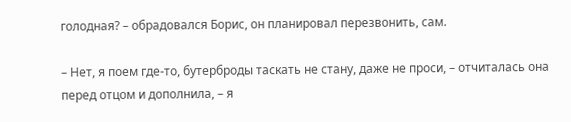голодная? – обрадовался Борис, он планировал перезвонить, сам.

– Нет, я поем где-то, бутерброды таскать не стану, даже не проси, – отчиталась она перед отцом и дополнила, – я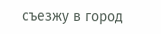съезжу в город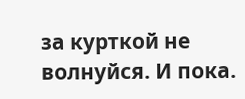за курткой не волнуйся. И пока.